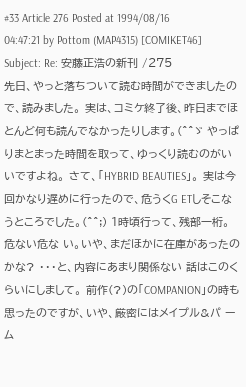#33 Article 276 Posted at 1994/08/16 04:47:21 by Pottom (MAP4315) [COMIKET46]
Subject: Re: 安藤正浩の新刊 /275
先日、やっと落ちついて読む時間ができましたので、読みました。 実は、コミケ終了後、昨日までほとんど何も読んでなかったりします。(^^ゞ やっぱりまとまった時間を取って、ゆっくり読むのがいいですよね。 さて、「HYBRID BEAUTIES」。 実は今回かなり遅めに行ったので、危うくG ETしそこなうところでした。(^^;) 1時頃行って、残部一桁。 危ない危な い。いや、まだほかに在庫があったのかな? ・・・と、内容にあまり関係ない 話はこのくらいにしまして。 前作(?)の「COMPANION」の時も思ったのですが、いや、厳密にはメイプル&パ ーム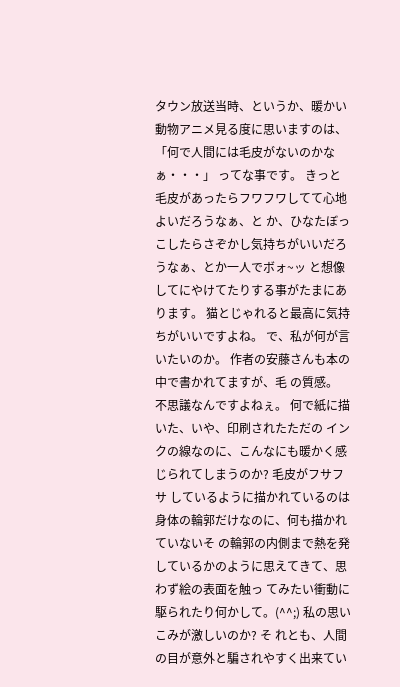タウン放送当時、というか、暖かい動物アニメ見る度に思いますのは、 「何で人間には毛皮がないのかなぁ・・・」 ってな事です。 きっと毛皮があったらフワフワしてて心地よいだろうなぁ、と か、ひなたぼっこしたらさぞかし気持ちがいいだろうなぁ、とか一人でボォ~ッ と想像してにやけてたりする事がたまにあります。 猫とじゃれると最高に気持 ちがいいですよね。 で、私が何が言いたいのか。 作者の安藤さんも本の中で書かれてますが、毛 の質感。 不思議なんですよねぇ。 何で紙に描いた、いや、印刷されたただの インクの線なのに、こんなにも暖かく感じられてしまうのか? 毛皮がフサフサ しているように描かれているのは身体の輪郭だけなのに、何も描かれていないそ の輪郭の内側まで熱を発しているかのように思えてきて、思わず絵の表面を触っ てみたい衝動に駆られたり何かして。(^^;) 私の思いこみが激しいのか? そ れとも、人間の目が意外と騙されやすく出来てい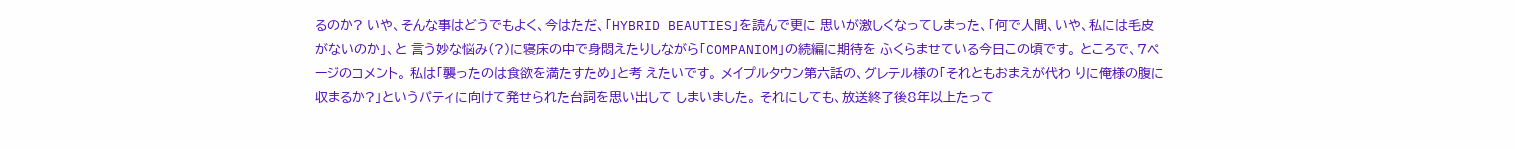るのか? いや、そんな事はどうでもよく、今はただ、「HYBRID BEAUTIES」を読んで更に 思いが激しくなってしまった、「何で人間、いや、私には毛皮がないのか」、と 言う妙な悩み(?)に寝床の中で身悶えたりしながら「COMPANIOM」の続編に期待を ふくらませている今日この頃です。 ところで、7ページのコメント。 私は「襲ったのは食欲を満たすため」と考 えたいです。 メイプルタウン第六話の、グレテル様の「それともおまえが代わ りに俺様の腹に収まるか?」というパティに向けて発せられた台詞を思い出して しまいました。 それにしても、放送終了後8年以上たって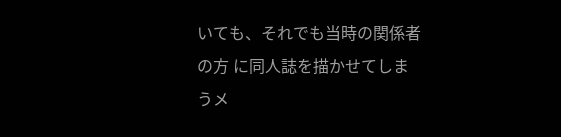いても、それでも当時の関係者の方 に同人誌を描かせてしまうメ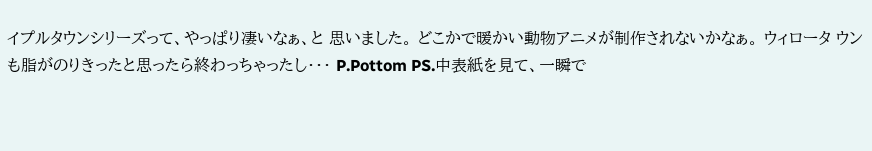イプルタウンシリーズって、やっぱり凄いなぁ、と 思いました。 どこかで暖かい動物アニメが制作されないかなぁ。 ウィロータ ウンも脂がのりきったと思ったら終わっちゃったし・・・ P.Pottom PS.中表紙を見て、一瞬で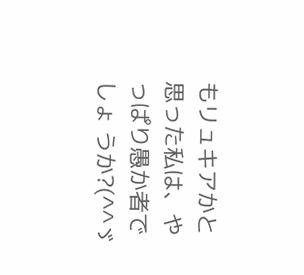もリュキアかと思った私は、やっぱり愚か者でしょ うか?(^^ゞ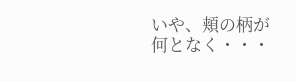いや、頬の柄が何となく・・・